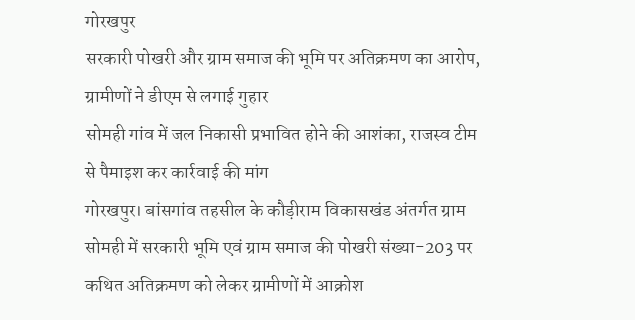गोरखपुर
सरकारी पोखरी और ग्राम समाज की भूमि पर अतिक्रमण का आरोप, ग्रामीणों ने डीएम से लगाई गुहार
सोमही गांव में जल निकासी प्रभावित होने की आशंका, राजस्व टीम से पैमाइश कर कार्रवाई की मांग
गोरखपुर। बांसगांव तहसील के कौड़ीराम विकासखंड अंतर्गत ग्राम सोमही में सरकारी भूमि एवं ग्राम समाज की पोखरी संख्या-203 पर कथित अतिक्रमण को लेकर ग्रामीणों में आक्रोश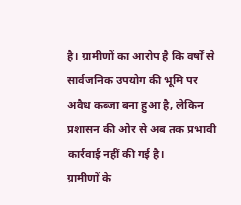है। ग्रामीणों का आरोप है कि वर्षों से सार्वजनिक उपयोग की भूमि पर अवैध कब्जा बना हुआ है, लेकिन प्रशासन की ओर से अब तक प्रभावी कार्रवाई नहीं की गई है।
ग्रामीणों के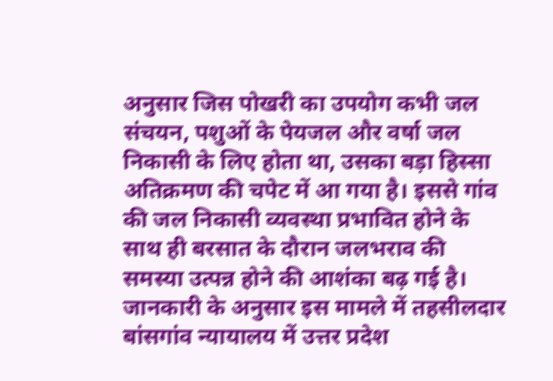अनुसार जिस पोखरी का उपयोग कभी जल संचयन, पशुओं के पेयजल और वर्षा जल निकासी के लिए होता था, उसका बड़ा हिस्सा अतिक्रमण की चपेट में आ गया है। इससे गांव की जल निकासी व्यवस्था प्रभावित होने के साथ ही बरसात के दौरान जलभराव की समस्या उत्पन्न होने की आशंका बढ़ गई है।
जानकारी के अनुसार इस मामले में तहसीलदार बांसगांव न्यायालय में उत्तर प्रदेश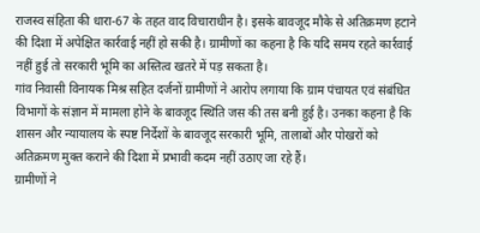राजस्व संहिता की धारा-67 के तहत वाद विचाराधीन है। इसके बावजूद मौके से अतिक्रमण हटाने की दिशा में अपेक्षित कार्रवाई नहीं हो सकी है। ग्रामीणों का कहना है कि यदि समय रहते कार्रवाई नहीं हुई तो सरकारी भूमि का अस्तित्व खतरे में पड़ सकता है।
गांव निवासी विनायक मिश्र सहित दर्जनों ग्रामीणों ने आरोप लगाया कि ग्राम पंचायत एवं संबंधित विभागों के संज्ञान में मामला होने के बावजूद स्थिति जस की तस बनी हुई है। उनका कहना है कि शासन और न्यायालय के स्पष्ट निर्देशों के बावजूद सरकारी भूमि, तालाबों और पोखरों को अतिक्रमण मुक्त कराने की दिशा में प्रभावी कदम नहीं उठाए जा रहे हैं।
ग्रामीणों ने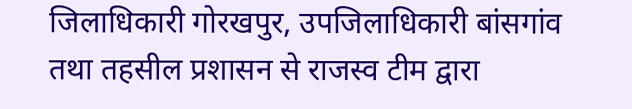जिलाधिकारी गोरखपुर, उपजिलाधिकारी बांसगांव तथा तहसील प्रशासन से राजस्व टीम द्वारा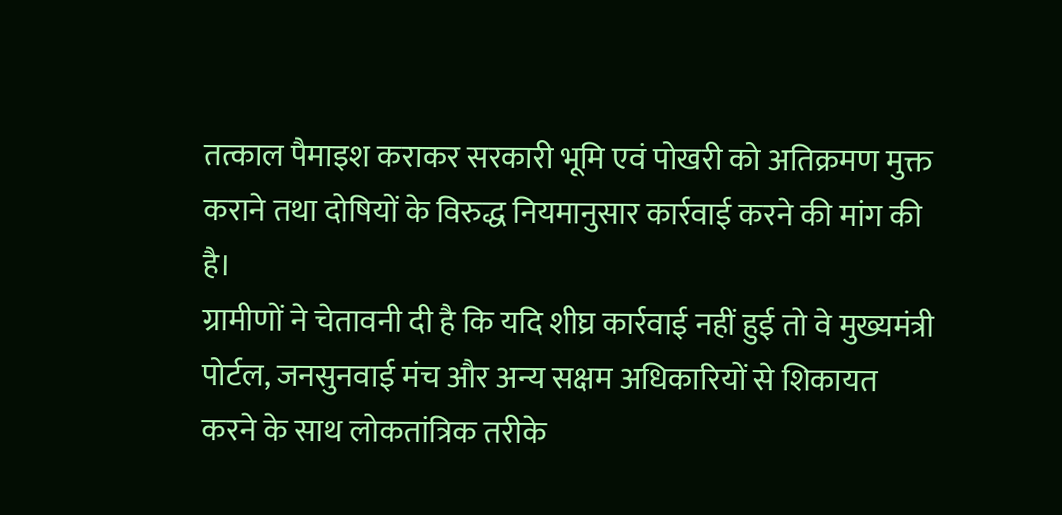तत्काल पैमाइश कराकर सरकारी भूमि एवं पोखरी को अतिक्रमण मुक्त कराने तथा दोषियों के विरुद्ध नियमानुसार कार्रवाई करने की मांग की है।
ग्रामीणों ने चेतावनी दी है कि यदि शीघ्र कार्रवाई नहीं हुई तो वे मुख्यमंत्री पोर्टल, जनसुनवाई मंच और अन्य सक्षम अधिकारियों से शिकायत करने के साथ लोकतांत्रिक तरीके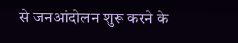से जनआंदोलन शुरू करने के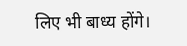लिए भी बाध्य होंगे।